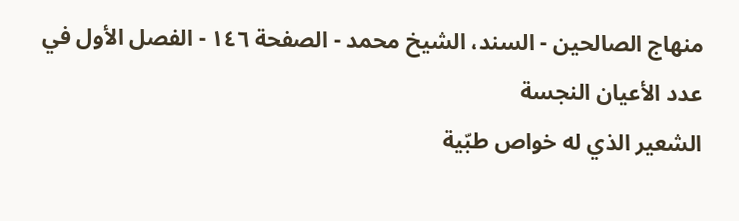منهاج الصالحين - السند، الشيخ محمد - الصفحة ١٤٦ - الفصل الأول في عدد الأعيان النجسة
الشعير الذي له خواص طبّية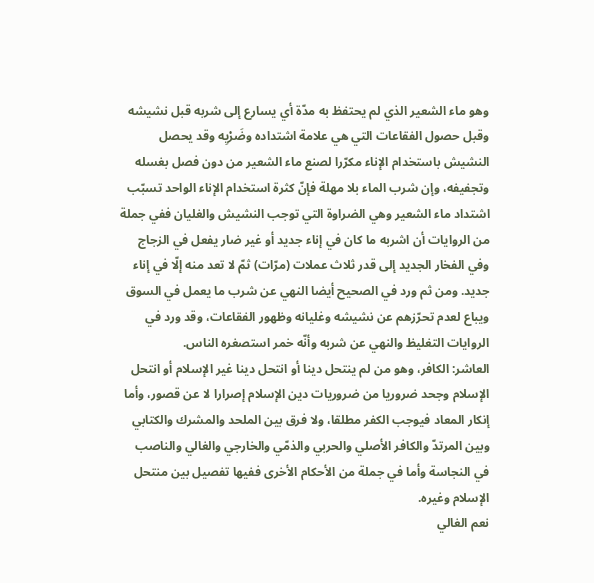وهو ماء الشعير الذي لم يحتفظ به مدّة أي يسارع إلى شربه قبل نشيشه وقبل حصول الفقاعات التي هي علامة اشتداده وضَرْيِه وقد يحصل النشيش باستخدام الإناء مكرّرا لصنع ماء الشعير من دون فصل بغسله وتجفيفه، وإن شرب الماء بلا مهلة فإنّ كثرة استخدام الإناء الواحد تسبّب اشتداد ماء الشعير وهي الضراوة التي توجب النشيش والغليان ففي جملة من الروايات أن اشربه ما كان في إناء جديد أو غير ضار يفعل في الزجاج وفي الفخار الجديد إلى قدر ثلاث عملات (مرّات) ثمّ لا تعد منه إلّا في إناء جديد. ومن ثم ورد في الصحيح أيضا النهي عن شرب ما يعمل في السوق ويباع لعدم تحرّزهم عن نشيشه وغليانه وظهور الفقاعات، وقد ورد في الروايات التغليظ والنهي عن شربه وأنّه خمر استصغره الناس.
العاشر: الكافر، وهو من لم ينتحل دينا أو انتحل دينا غير الإسلام أو انتحل الإسلام وجحد ضروريا من ضروريات دين الإسلام إصرارا لا عن قصور، وأما إنكار المعاد فيوجب الكفر مطلقا، ولا فرق بين الملحد والمشرك والكتابي وبين المرتدّ والكافر الأصلي والحربي والذمّي والخارجي والغالي والناصب في النجاسة وأما في جملة من الأحكام الأخرى ففيها تفصيل بين منتحل الإسلام وغيره.
نعم الغالي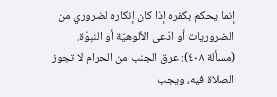إنما يحكم بكفره إذا كان إنكاره لضروري من الضروريات أو ادّعى الألوهيّة أو النبوّة.
(مسألة ٤٠٨): عرق الجنب من الحرام لا تجوز الصلاة فيه، ويجب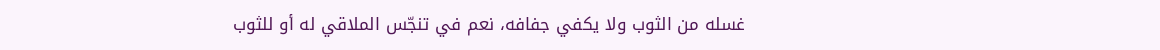غسله من الثوب ولا يكفي جفافه، نعم في تنجّس الملاقي له أو للثوب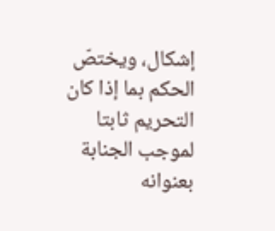إشكال، ويختصّ الحكم بما إذا كان التحريم ثابتا لموجب الجنابة بعنوانه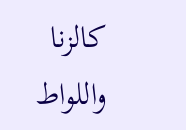كالزنا واللواط